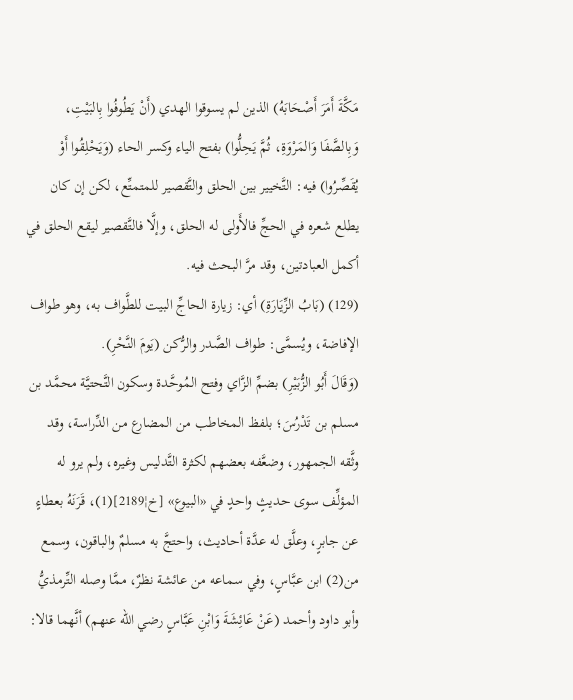مَكَّةَ أَمَرَ أَصْحَابَهُ) الذين لم يسوقوا الهدي (أَنْ يَطُوفُوا بِالبَيْتِ، وَبِالصَّفَا وَالمَرْوَةِ، ثُمَّ يَحِلُّوا) بفتح الياء وكسر الحاء (وَيَحْلِقُوا أَوْ يُقَصِّرُوا) فيه: التَّخيير بين الحلق والتَّقصير للمتمتِّع، لكن إن كان يطلع شعره في الحجِّ فالأَولى له الحلق، وإلَّا فالتَّقصير ليقع الحلق في أكمل العبادتين، وقد مرَّ البحث فيه.
(129) (بَابُ الزِّيَارَةِ) أي: زيارة الحاجِّ البيت للطَّواف به، وهو طواف الإفاضة، ويُسمَّى: طواف الصَّدر والرُّكن (يَومَ النَّحْرِ).
(وَقَالَ أَبُو الزُّبَيْرِ) بضمِّ الزَّاي وفتح المُوحَّدة وسكون التَّحتيَّة محمَّد بن مسلم بن تَدْرُسَ؛ بلفظ المخاطب من المضارع من الدِّراسة، وقد وثَّقه الجمهور، وضعَّفه بعضهم لكثرة التَّدليس وغيره، ولم يرو له المؤلِّف سوى حديثٍ واحدٍ في «البيوع» [خ¦2189](1)، قَرَنَهُ بعطاءٍ عن جابرٍ، وعلَّق له عدَّة أحاديث، واحتجَّ به مسلمٌ والباقون، وسمع من(2) ابن عبَّاسٍ، وفي سماعه من عائشة نظرٌ، ممَّا وصله التِّرمذيُّ وأبو داود وأحمد (عَنْ عَائِشَةَ وَابْنِ عَبَّاسٍ رضي الله عنهم) أنَّهما قالا: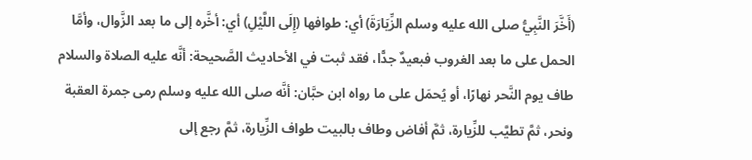(أَخَّرَ النَّبِيُّ صلى الله عليه وسلم الزِّيَارَةَ) أي: طوافها (إِلَى اللَّيْلِ) أي: أخَّره إلى ما بعد الزَّوال، وأمَّا الحمل على ما بعد الغروب فبعيدٌ جدًّا، فقد ثبت في الأحاديث الصَّحيحة: أنَّه عليه الصلاة والسلام طاف يوم النَّحر نهارًا، أو يُحمَل على ما رواه ابن حبَّان: أنَّه صلى الله عليه وسلم رمى جمرة العقبة ونحر، ثمَّ تطيَّب للزِّيارة، ثمَّ أفاض وطاف بالبيت طواف الزِّيارة، ثمَّ رجع إلى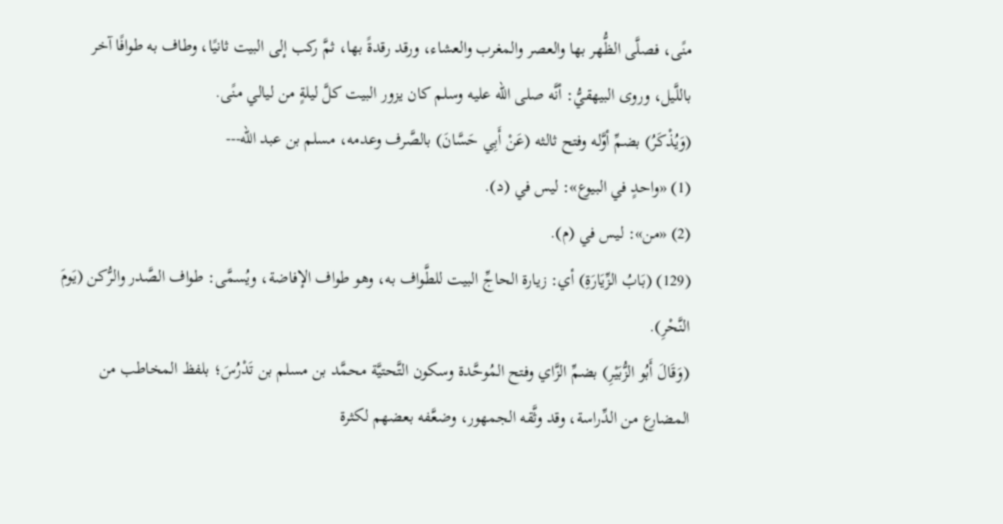منًى، فصلَّى الظُّهر بها والعصر والمغرب والعشاء، ورقد رقدةً بها، ثمَّ ركب إلى البيت ثانيًا، وطاف به طوافًا آخر باللَّيل، وروى البيهقيُّ: أنَّه صلى الله عليه وسلم كان يزور البيت كلَّ ليلةٍ من ليالي منًى.
(وَيُذْكَرُ) بضمِّ أوَّله وفتح ثالثه (عَنْ أَبِي حَسَّانَ) بالصَّرف وعدمه، مسلم بن عبد الله---
(1) «واحدٍ في البيوع»: ليس في (د).
(2) «من»: ليس في (م).
(129) (بَابُ الزِّيَارَةِ) أي: زيارة الحاجِّ البيت للطَّواف به، وهو طواف الإفاضة، ويُسمَّى: طواف الصَّدر والرُّكن (يَومَ النَّحْرِ).
(وَقَالَ أَبُو الزُّبَيْرِ) بضمِّ الزَّاي وفتح المُوحَّدة وسكون التَّحتيَّة محمَّد بن مسلم بن تَدْرُسَ؛ بلفظ المخاطب من المضارع من الدِّراسة، وقد وثَّقه الجمهور، وضعَّفه بعضهم لكثرة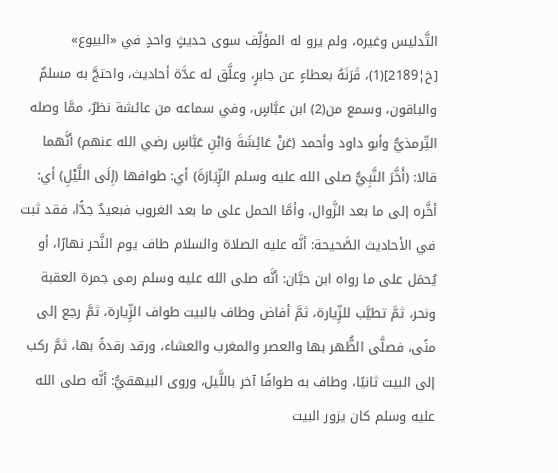التَّدليس وغيره، ولم يرو له المؤلِّف سوى حديثٍ واحدٍ في «البيوع» [خ¦2189](1)، قَرَنَهُ بعطاءٍ عن جابرٍ، وعلَّق له عدَّة أحاديث، واحتجَّ به مسلمٌ والباقون، وسمع من(2) ابن عبَّاسٍ، وفي سماعه من عائشة نظرٌ، ممَّا وصله التِّرمذيُّ وأبو داود وأحمد (عَنْ عَائِشَةَ وَابْنِ عَبَّاسٍ رضي الله عنهم) أنَّهما قالا: (أَخَّرَ النَّبِيُّ صلى الله عليه وسلم الزِّيَارَةَ) أي: طوافها (إِلَى اللَّيْلِ) أي: أخَّره إلى ما بعد الزَّوال، وأمَّا الحمل على ما بعد الغروب فبعيدٌ جدًّا، فقد ثبت في الأحاديث الصَّحيحة: أنَّه عليه الصلاة والسلام طاف يوم النَّحر نهارًا، أو يُحمَل على ما رواه ابن حبَّان: أنَّه صلى الله عليه وسلم رمى جمرة العقبة ونحر، ثمَّ تطيَّب للزِّيارة، ثمَّ أفاض وطاف بالبيت طواف الزِّيارة، ثمَّ رجع إلى منًى، فصلَّى الظُّهر بها والعصر والمغرب والعشاء، ورقد رقدةً بها، ثمَّ ركب إلى البيت ثانيًا، وطاف به طوافًا آخر باللَّيل، وروى البيهقيُّ: أنَّه صلى الله عليه وسلم كان يزور البيت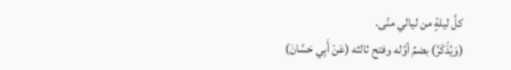كلَّ ليلةٍ من ليالي منًى.
(وَيُذْكَرُ) بضمِّ أوَّله وفتح ثالثه (عَنْ أَبِي حَسَّانَ)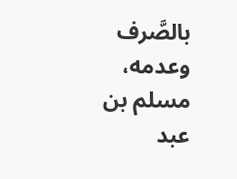بالصَّرف وعدمه، مسلم بن عبد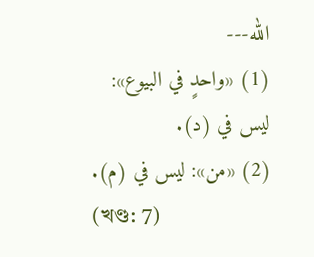الله---
(1) «واحدٍ في البيوع»: ليس في (د).
(2) «من»: ليس في (م).
(খণ্ড: 7)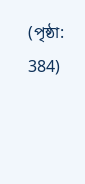(পৃষ্ঠা: 384)